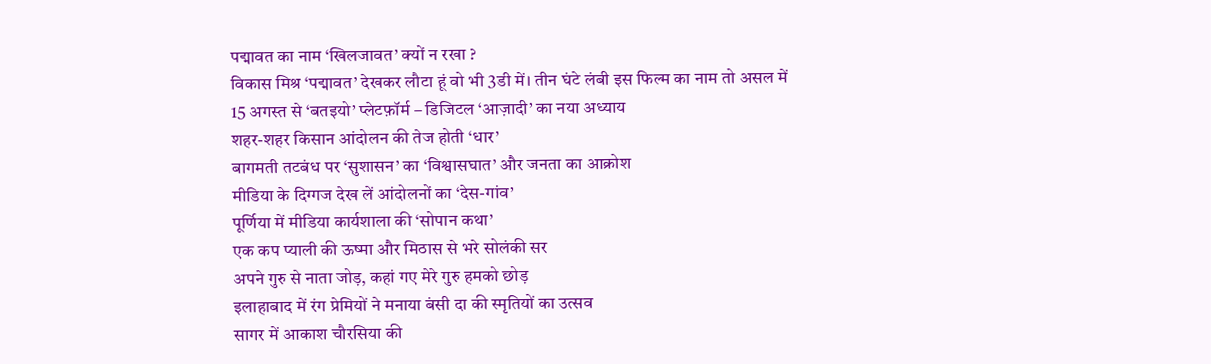पद्मावत का नाम ‘खिलजावत’ क्यों न रखा ?
विकास मिश्र ‘पद्मावत’ देखकर लौटा हूं वो भी 3डी में। तीन घंटे लंबी इस फिल्म का नाम तो असल में
15 अगस्त से ‘बतइयो’ प्लेटफ़ॉर्म – डिजिटल ‘आज़ादी’ का नया अध्याय
शहर-शहर किसान आंदोलन की तेज होती ‘धार’
बागमती तटबंध पर ‘सुशासन’ का ‘विश्वासघात’ और जनता का आक्रोश
मीडिया के दिग्गज देख लें आंदोलनों का ‘देस-गांव’
पूर्णिया में मीडिया कार्यशाला की ‘सोपान कथा’
एक कप प्याली की ऊष्मा और मिठास से भरे सोलंकी सर
अपने गुरु से नाता जोड़, कहां गए मेरे गुरु हमको छोड़
इलाहाबाद में रंग प्रेमियों ने मनाया बंसी दा की स्मृतियों का उत्सव
सागर में आकाश चौरसिया की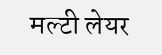मल्टी लेयर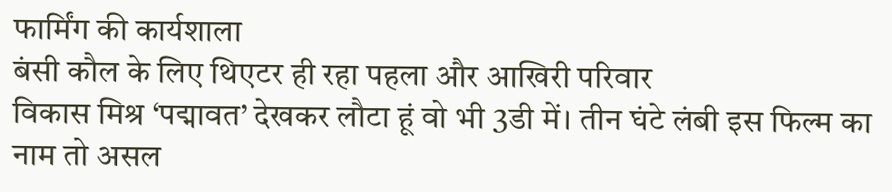फार्मिंग की कार्यशाला
बंसी कौल के लिए थिएटर ही रहा पहला और आखिरी परिवार
विकास मिश्र ‘पद्मावत’ देखकर लौटा हूं वो भी 3डी में। तीन घंटे लंबी इस फिल्म का नाम तो असल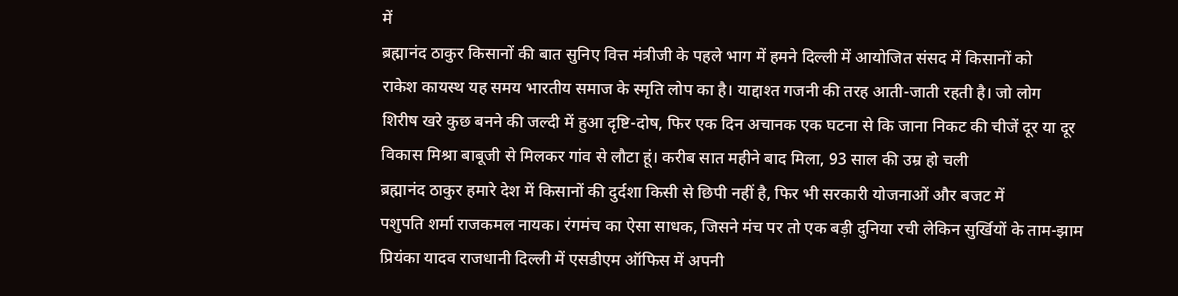में
ब्रह्मानंद ठाकुर किसानों की बात सुनिए वित्त मंत्रीजी के पहले भाग में हमने दिल्ली में आयोजित संसद में किसानों को
राकेश कायस्थ यह समय भारतीय समाज के स्मृति लोप का है। याद्दाश्त गजनी की तरह आती-जाती रहती है। जो लोग
शिरीष खरे कुछ बनने की जल्दी में हुआ दृष्टि-दोष, फिर एक दिन अचानक एक घटना से कि जाना निकट की चीजें दूर या दूर
विकास मिश्रा बाबूजी से मिलकर गांव से लौटा हूं। करीब सात महीने बाद मिला, 93 साल की उम्र हो चली
ब्रह्मानंद ठाकुर हमारे देश में किसानों की दुर्दशा किसी से छिपी नहीं है, फिर भी सरकारी योजनाओं और बजट में
पशुपति शर्मा राजकमल नायक। रंगमंच का ऐसा साधक, जिसने मंच पर तो एक बड़ी दुनिया रची लेकिन सुर्खियों के ताम-झाम
प्रियंका यादव राजधानी दिल्ली में एसडीएम ऑफिस में अपनी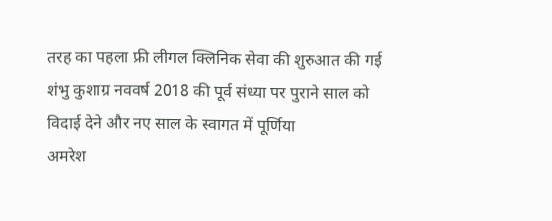तरह का पहला फ्री लीगल क्लिनिक सेवा की शुरुआत की गई
शंभु कुशाग्र नववर्ष 2018 की पूर्व संध्या पर पुराने साल को विदाई देने और नए साल के स्वागत में पूर्णिया
अमरेश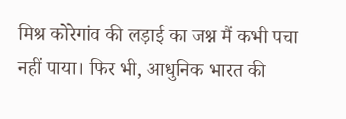मिश्र कोरेगांव की लड़ाई का जश्न मैं कभी पचा नहीं पाया। फिर भी, आधुनिक भारत की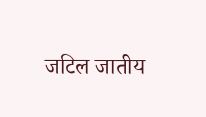जटिल जातीय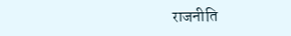राजनीति